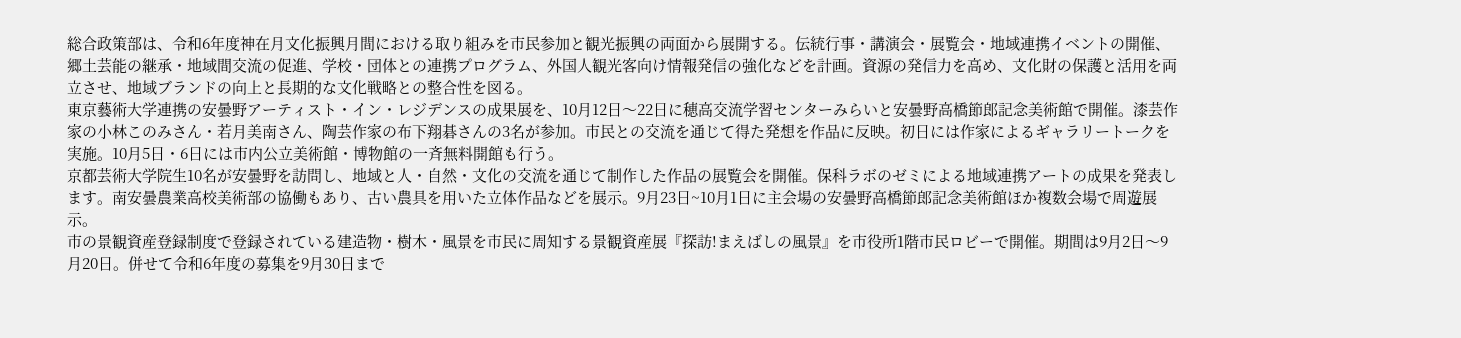総合政策部は、令和6年度神在月文化振興月間における取り組みを市民参加と観光振興の両面から展開する。伝統行事・講演会・展覧会・地域連携イベントの開催、郷土芸能の継承・地域間交流の促進、学校・団体との連携プログラム、外国人観光客向け情報発信の強化などを計画。資源の発信力を高め、文化財の保護と活用を両立させ、地域ブランドの向上と長期的な文化戦略との整合性を図る。
東京藝術大学連携の安曇野アーティスト・イン・レジデンスの成果展を、10月12日〜22日に穂高交流学習センターみらいと安曇野高橋節郎記念美術館で開催。漆芸作家の小林このみさん・若月美南さん、陶芸作家の布下翔碁さんの3名が参加。市民との交流を通じて得た発想を作品に反映。初日には作家によるギャラリートークを実施。10月5日・6日には市内公立美術館・博物館の一斉無料開館も行う。
京都芸術大学院生10名が安曇野を訪問し、地域と人・自然・文化の交流を通じて制作した作品の展覧会を開催。保科ラボのゼミによる地域連携アートの成果を発表します。南安曇農業高校美術部の協働もあり、古い農具を用いた立体作品などを展示。9月23日~10月1日に主会場の安曇野高橋節郎記念美術館ほか複数会場で周遊展示。
市の景観資産登録制度で登録されている建造物・樹木・風景を市民に周知する景観資産展『探訪!まえばしの風景』を市役所1階市民ロビーで開催。期間は9月2日〜9月20日。併せて令和6年度の募集を9月30日まで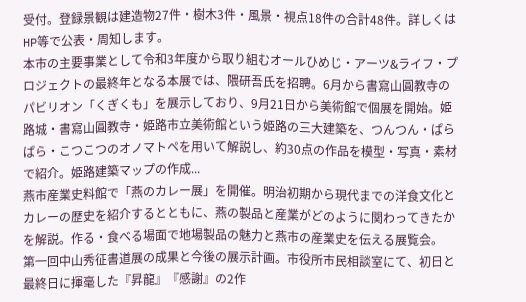受付。登録景観は建造物27件・樹木3件・風景・視点18件の合計48件。詳しくはHP等で公表・周知します。
本市の主要事業として令和3年度から取り組むオールひめじ・アーツ&ライフ・プロジェクトの最終年となる本展では、隈研吾氏を招聘。6月から書寫山圓教寺のパビリオン「くぎくも」を展示しており、9月21日から美術館で個展を開始。姫路城・書寫山圓教寺・姫路市立美術館という姫路の三大建築を、つんつん・ぱらぱら・こつこつのオノマトペを用いて解説し、約30点の作品を模型・写真・素材で紹介。姫路建築マップの作成...
燕市産業史料館で「燕のカレー展」を開催。明治初期から現代までの洋食文化とカレーの歴史を紹介するとともに、燕の製品と産業がどのように関わってきたかを解説。作る・食べる場面で地場製品の魅力と燕市の産業史を伝える展覧会。
第一回中山秀征書道展の成果と今後の展示計画。市役所市民相談室にて、初日と最終日に揮毫した『昇龍』『感謝』の2作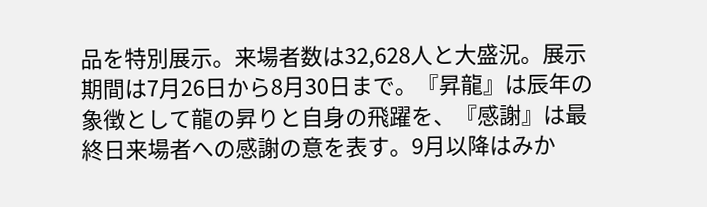品を特別展示。来場者数は32,628人と大盛況。展示期間は7月26日から8月30日まで。『昇龍』は辰年の象徴として龍の昇りと自身の飛躍を、『感謝』は最終日来場者への感謝の意を表す。9月以降はみか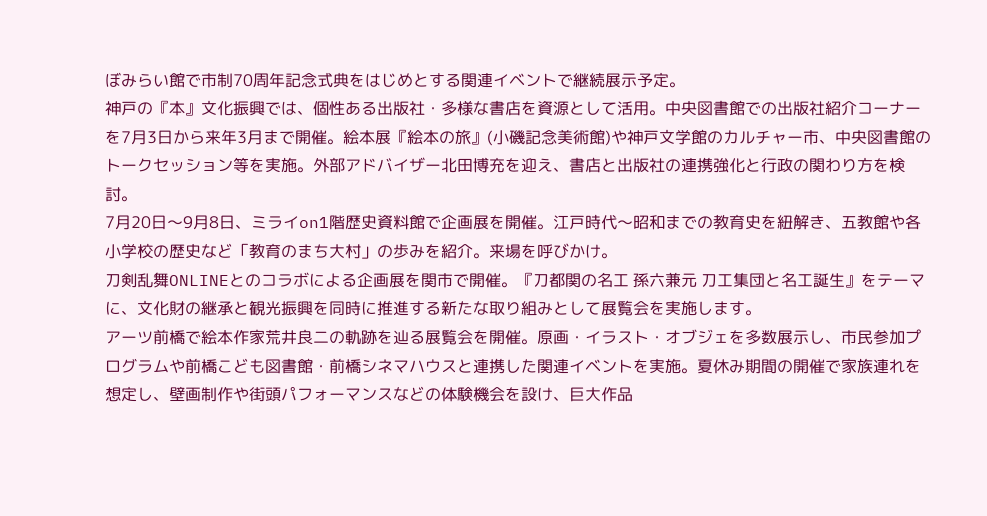ぼみらい館で市制70周年記念式典をはじめとする関連イベントで継続展示予定。
神戸の『本』文化振興では、個性ある出版社・多様な書店を資源として活用。中央図書館での出版社紹介コーナーを7月3日から来年3月まで開催。絵本展『絵本の旅』(小磯記念美術館)や神戸文学館のカルチャー市、中央図書館のトークセッション等を実施。外部アドバイザー北田博充を迎え、書店と出版社の連携強化と行政の関わり方を検討。
7月20日〜9月8日、ミライon1階歴史資料館で企画展を開催。江戸時代〜昭和までの教育史を紐解き、五教館や各小学校の歴史など「教育のまち大村」の歩みを紹介。来場を呼びかけ。
刀剣乱舞ONLINEとのコラボによる企画展を関市で開催。『刀都関の名工 孫六兼元 刀工集団と名工誕生』をテーマに、文化財の継承と観光振興を同時に推進する新たな取り組みとして展覧会を実施します。
アーツ前橋で絵本作家荒井良二の軌跡を辿る展覧会を開催。原画・イラスト・オブジェを多数展示し、市民参加プログラムや前橋こども図書館・前橋シネマハウスと連携した関連イベントを実施。夏休み期間の開催で家族連れを想定し、壁画制作や街頭パフォーマンスなどの体験機会を設け、巨大作品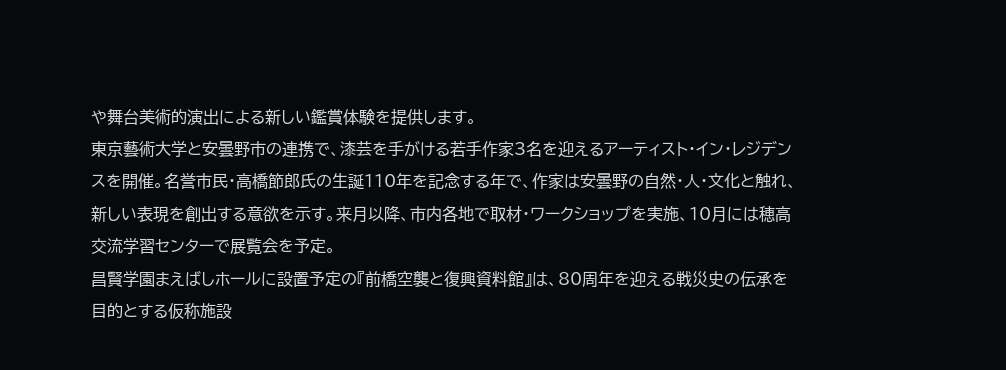や舞台美術的演出による新しい鑑賞体験を提供します。
東京藝術大学と安曇野市の連携で、漆芸を手がける若手作家3名を迎えるアーティスト・イン・レジデンスを開催。名誉市民・高橋節郎氏の生誕110年を記念する年で、作家は安曇野の自然・人・文化と触れ、新しい表現を創出する意欲を示す。来月以降、市内各地で取材・ワークショップを実施、10月には穂高交流学習センターで展覧会を予定。
昌賢学園まえばしホールに設置予定の『前橋空襲と復興資料館』は、80周年を迎える戦災史の伝承を目的とする仮称施設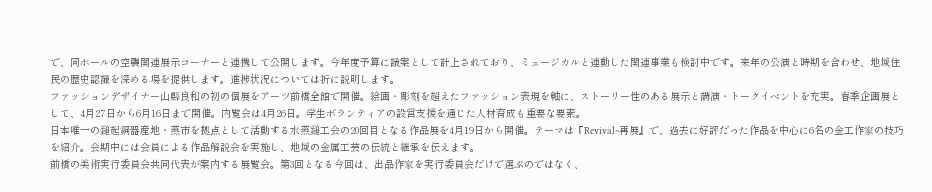で、同ホールの空襲関連展示コーナーと連携して公開します。今年度予算に議案として計上されており、ミュージカルと連動した関連事業も検討中です。来年の公演と時期を合わせ、地域住民の歴史認識を深める場を提供します。進捗状況については折に説明します。
ファッションデザイナー山縣良和の初の個展をアーツ前橋全館で開催。絵画・彫刻を超えたファッション表現を軸に、ストーリー性のある展示と講演・トークイベントを充実。春季企画展として、4月27日から6月16日まで開催。内覧会は4月26日。学生ボランティアの設営支援を通じた人材育成も重要な要素。
日本唯一の鎚起銅器産地・燕市を拠点として活動する水燕鎚工会の20回目となる作品展を4月19日から開催。テーマは『Revival~再展』で、過去に好評だった作品を中心に6名の金工作家の技巧を紹介。会期中には会員による作品解説会を実施し、地域の金属工芸の伝統と継承を伝えます。
前橋の美術実行委員会共同代表が案内する展覧会。第3回となる今回は、出品作家を実行委員会だけで選ぶのではなく、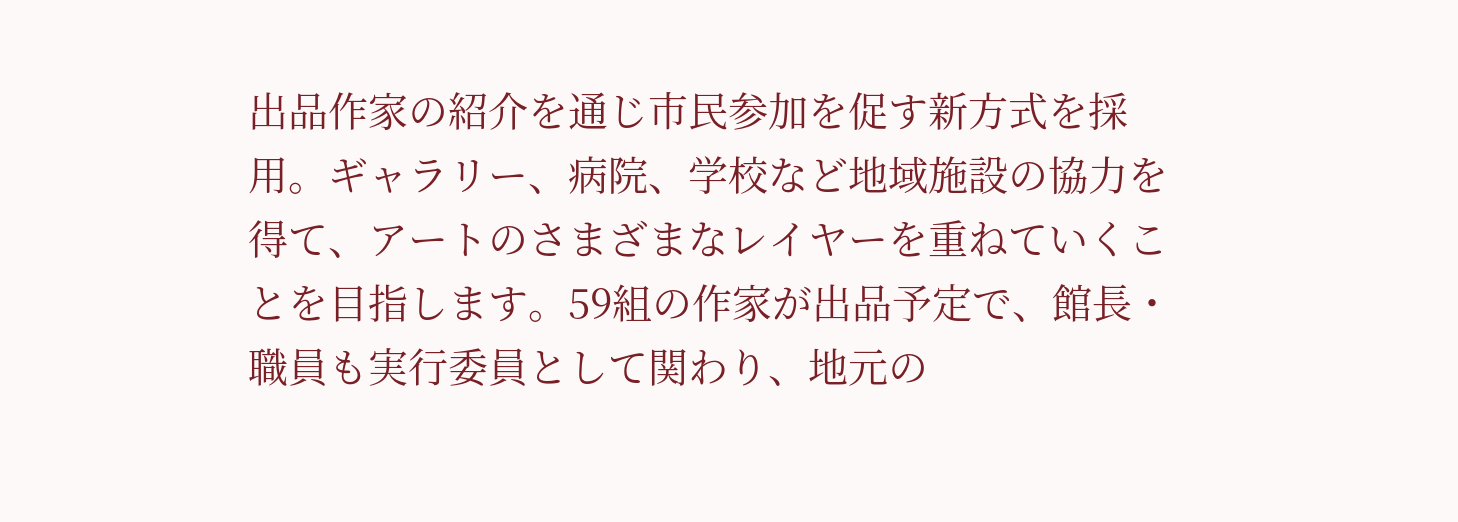出品作家の紹介を通じ市民参加を促す新方式を採用。ギャラリー、病院、学校など地域施設の協力を得て、アートのさまざまなレイヤーを重ねていくことを目指します。59組の作家が出品予定で、館長・職員も実行委員として関わり、地元の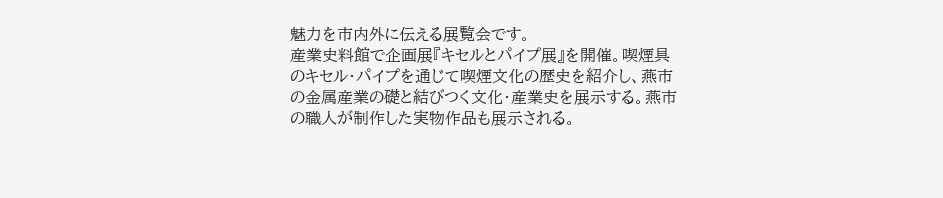魅力を市内外に伝える展覧会です。
産業史料館で企画展『キセルとパイプ展』を開催。喫煙具のキセル・パイプを通じて喫煙文化の歴史を紹介し、燕市の金属産業の礎と結びつく文化・産業史を展示する。燕市の職人が制作した実物作品も展示される。